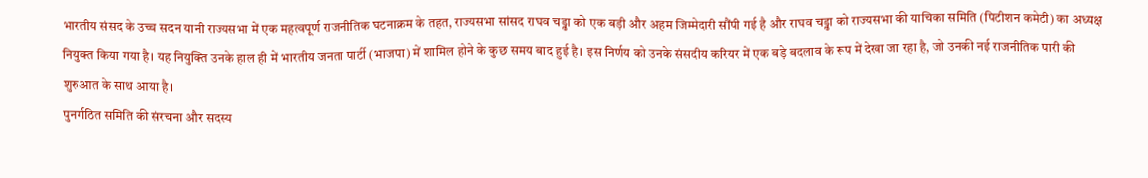भारतीय संसद के उच्च सदन यानी राज्यसभा में एक महत्वपूर्ण राजनीतिक घटनाक्रम के तहत, राज्यसभा सांसद राघव चड्ढा को एक बड़ी और अहम जिम्मेदारी सौंपी गई है और राघव चड्ढा को राज्यसभा की याचिका समिति (पिटीशन कमेटी) का अध्यक्ष नियुक्त किया गया है। यह नियुक्ति उनके हाल ही में भारतीय जनता पार्टी (भाजपा) में शामिल होने के कुछ समय बाद हुई है। इस निर्णय को उनके संसदीय करियर में एक बड़े बदलाव के रूप में देखा जा रहा है, जो उनकी नई राजनीतिक पारी की शुरुआत के साथ आया है।
पुनर्गठित समिति की संरचना और सदस्य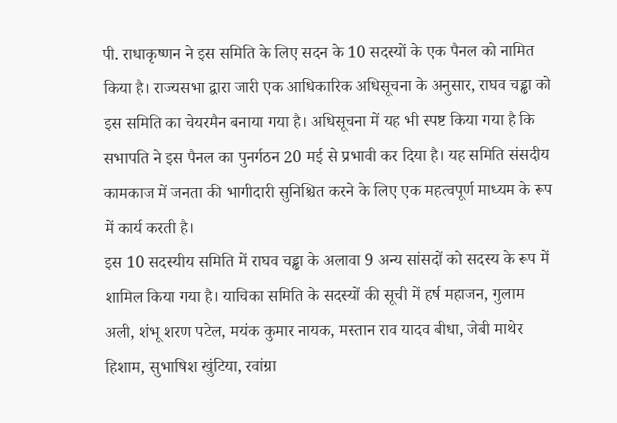पी. राधाकृष्णन ने इस समिति के लिए सदन के 10 सदस्यों के एक पैनल को नामित किया है। राज्यसभा द्वारा जारी एक आधिकारिक अधिसूचना के अनुसार, राघव चड्ढा को इस समिति का चेयरमैन बनाया गया है। अधिसूचना में यह भी स्पष्ट किया गया है कि सभापति ने इस पैनल का पुनर्गठन 20 मई से प्रभावी कर दिया है। यह समिति संसदीय कामकाज में जनता की भागीदारी सुनिश्चित करने के लिए एक महत्वपूर्ण माध्यम के रूप में कार्य करती है।
इस 10 सदस्यीय समिति में राघव चड्ढा के अलावा 9 अन्य सांसदों को सदस्य के रूप में शामिल किया गया है। याचिका समिति के सदस्यों की सूची में हर्ष महाजन, गुलाम अली, शंभू शरण पटेल, मयंक कुमार नायक, मस्तान राव यादव बीधा, जेबी माथेर हिशाम, सुभाषिश खुंटिया, रवांग्रा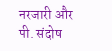नरजारी और पी. संदोष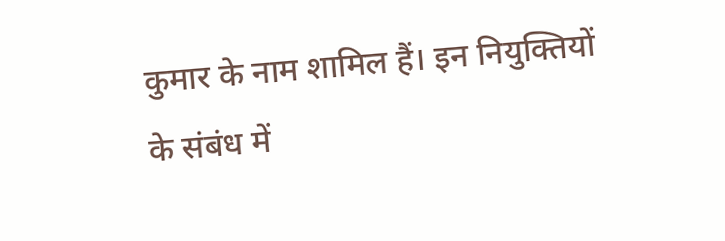कुमार के नाम शामिल हैं। इन नियुक्तियों के संबंध में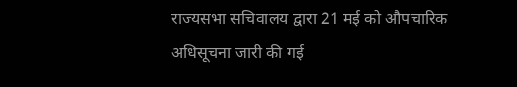राज्यसभा सचिवालय द्वारा 21 मई को औपचारिक अधिसूचना जारी की गई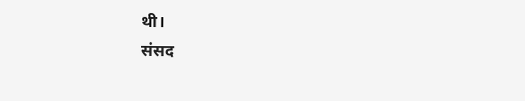थी।
संसद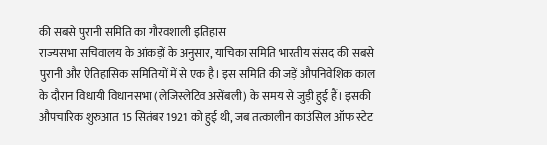की सबसे पुरानी समिति का गौरवशाली इतिहास
राज्यसभा सचिवालय के आंकड़ों के अनुसार, याचिका समिति भारतीय संसद की सबसे पुरानी और ऐतिहासिक समितियों में से एक है। इस समिति की जड़ें औपनिवेशिक काल के दौरान विधायी विधानसभा (लेजिस्लेटिव असेंबली) के समय से जुड़ी हुई हैं। इसकी औपचारिक शुरुआत 15 सितंबर 1921 को हुई थी, जब तत्कालीन काउंसिल ऑफ स्टेट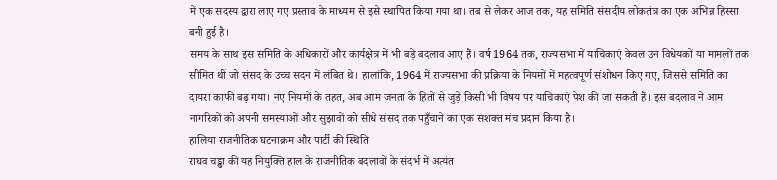में एक सदस्य द्वारा लाए गए प्रस्ताव के माध्यम से इसे स्थापित किया गया था। तब से लेकर आज तक, यह समिति संसदीय लोकतंत्र का एक अभिन्न हिस्सा बनी हुई है।
समय के साथ इस समिति के अधिकारों और कार्यक्षेत्र में भी बड़े बदलाव आए हैं। वर्ष 1964 तक, राज्यसभा में याचिकाएं केवल उन विधेयकों या मामलों तक सीमित थीं जो संसद के उच्च सदन में लंबित थे। हालांकि, 1964 में राज्यसभा की प्रक्रिया के नियमों में महत्वपूर्ण संशोधन किए गए, जिससे समिति का दायरा काफी बढ़ गया। नए नियमों के तहत, अब आम जनता के हितों से जुड़े किसी भी विषय पर याचिकाएं पेश की जा सकती हैं। इस बदलाव ने आम नागरिकों को अपनी समस्याओं और सुझावों को सीधे संसद तक पहुँचाने का एक सशक्त मंच प्रदान किया है।
हालिया राजनीतिक घटनाक्रम और पार्टी की स्थिति
राघव चड्ढा की यह नियुक्ति हाल के राजनीतिक बदलावों के संदर्भ में अत्यंत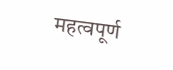महत्वपूर्ण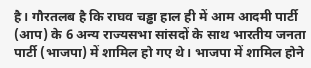है। गौरतलब है कि राघव चड्ढा हाल ही में आम आदमी पार्टी (आप) के 6 अन्य राज्यसभा सांसदों के साथ भारतीय जनता पार्टी (भाजपा) में शामिल हो गए थे। भाजपा में शामिल होने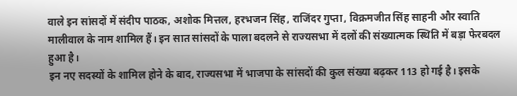वाले इन सांसदों में संदीप पाठक, अशोक मित्तल, हरभजन सिंह, राजिंदर गुप्ता, विक्रमजीत सिंह साहनी और स्वाति मालीवाल के नाम शामिल हैं। इन सात सांसदों के पाला बदलने से राज्यसभा में दलों की संख्यात्मक स्थिति में बड़ा फेरबदल हुआ है।
इन नए सदस्यों के शामिल होने के बाद, राज्यसभा में भाजपा के सांसदों की कुल संख्या बढ़कर 113 हो गई है। इसके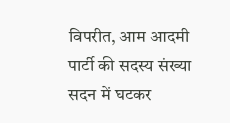विपरीत, आम आदमी पार्टी की सदस्य संख्या सदन में घटकर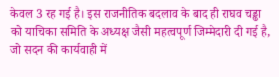केवल 3 रह गई है। इस राजनीतिक बदलाव के बाद ही राघव चड्ढा को याचिका समिति के अध्यक्ष जैसी महत्वपूर्ण जिम्मेदारी दी गई है, जो सदन की कार्यवाही में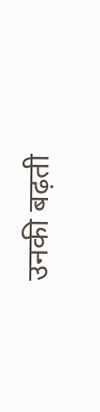उनकी बढ़ती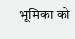भूमिका को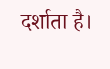दर्शाता है।